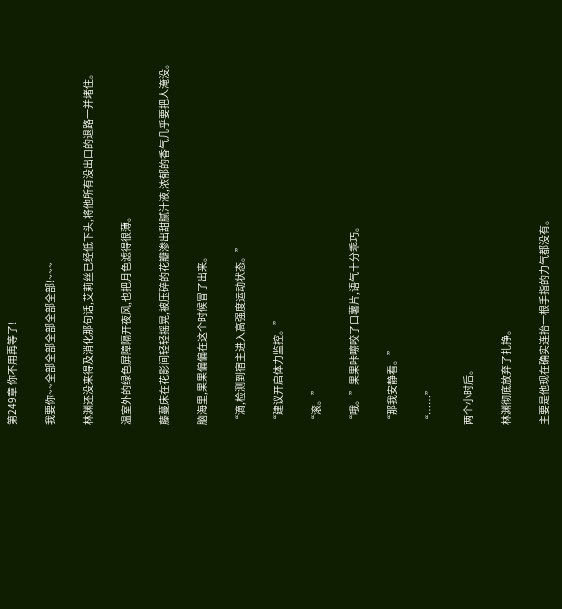第249章 你不用再等了!

我要你~~全部全部全部全部全部!~~~

林渊还没来得及消化那句话,艾莉丝已经低下头,将他所有没出口的退路一并堵住。

温室外的绿色屏障隔开夜风,也把月色滤得很薄。

藤蔓床在花影间轻轻摇晃,被压碎的花瓣渗出甜腻汁液,浓郁的香气几乎要把人淹没。

脑海里,果果偏偏在这个时候冒了出来。

“滴,检测到宿主进入高强度运动状态。”

“建议开启体力监控。”

“滚。”

“哦。”果果咔嚓咬了口薯片,语气十分乖巧。

“那我安静看。”

“……”

两个小时后。

林渊彻底放弃了扎挣。

主要是他现在确实连抬一根手指的力气都没有。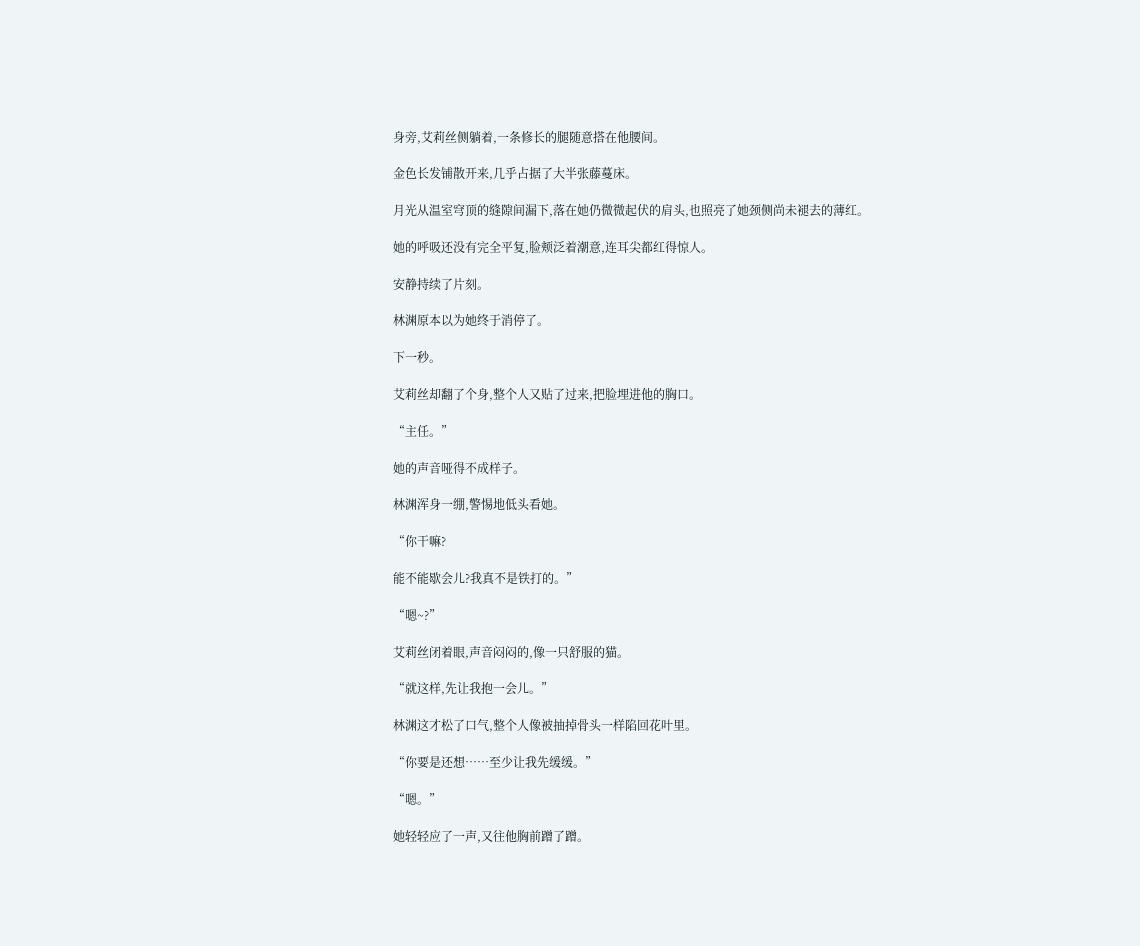身旁,艾莉丝侧躺着,一条修长的腿随意搭在他腰间。

金色长发铺散开来,几乎占据了大半张藤蔓床。

月光从温室穹顶的缝隙间漏下,落在她仍微微起伏的肩头,也照亮了她颈侧尚未褪去的薄红。

她的呼吸还没有完全平复,脸颊泛着潮意,连耳尖都红得惊人。

安静持续了片刻。

林渊原本以为她终于消停了。

下一秒。

艾莉丝却翻了个身,整个人又贴了过来,把脸埋进他的胸口。

“主任。”

她的声音哑得不成样子。

林渊浑身一绷,警惕地低头看她。

“你干嘛?

能不能歇会儿?我真不是铁打的。”

“嗯~?”

艾莉丝闭着眼,声音闷闷的,像一只舒服的猫。

“就这样,先让我抱一会儿。”

林渊这才松了口气,整个人像被抽掉骨头一样陷回花叶里。

“你要是还想……至少让我先缓缓。”

“嗯。”

她轻轻应了一声,又往他胸前蹭了蹭。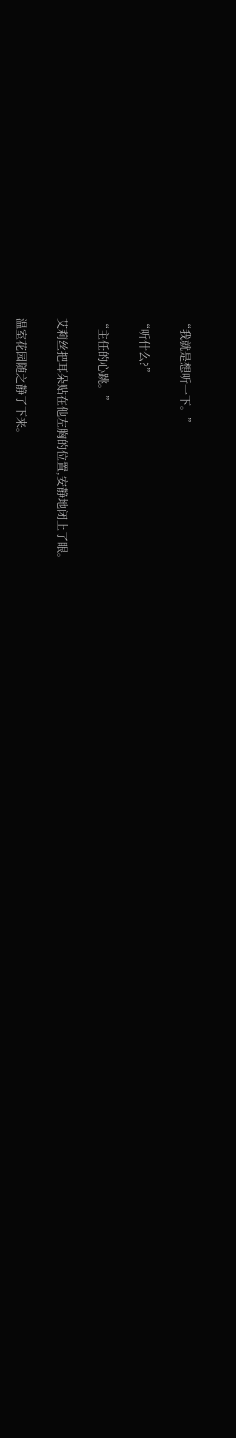“我就是想听一下。”

“听什么?”

“主任的心跳。”

艾莉丝把耳朵贴在他左胸的位置,安静地闭上了眼。

温室花园随之静了下来。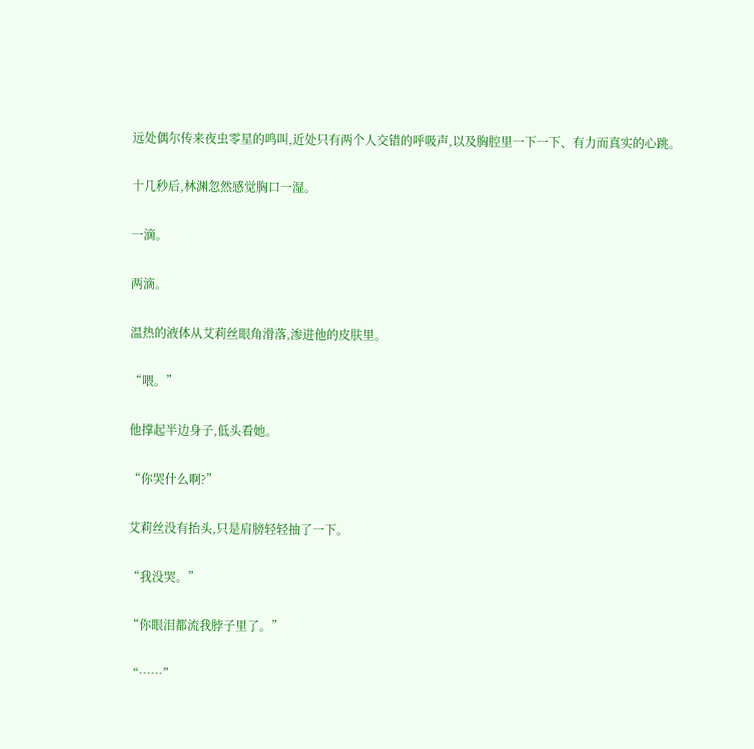远处偶尔传来夜虫零星的鸣叫,近处只有两个人交错的呼吸声,以及胸腔里一下一下、有力而真实的心跳。

十几秒后,林渊忽然感觉胸口一湿。

一滴。

两滴。

温热的液体从艾莉丝眼角滑落,渗进他的皮肤里。

“喂。”

他撑起半边身子,低头看她。

“你哭什么啊?”

艾莉丝没有抬头,只是肩膀轻轻抽了一下。

“我没哭。”

“你眼泪都流我脖子里了。”

“……”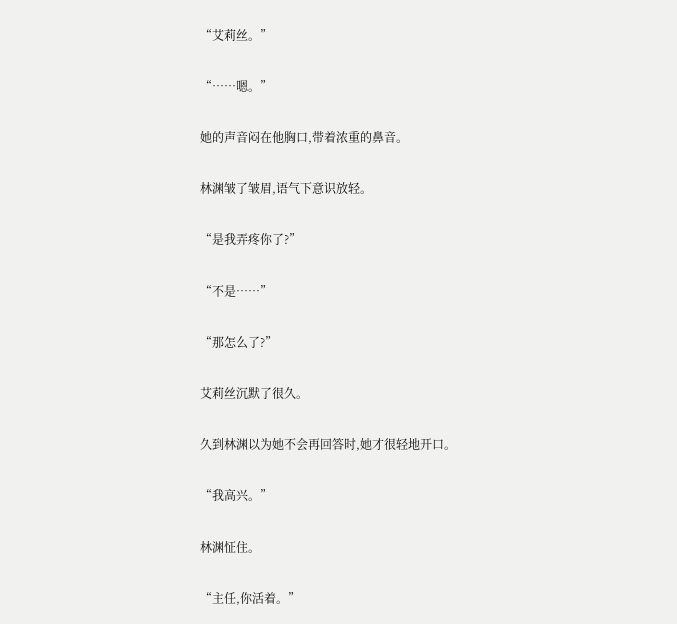“艾莉丝。”

“……嗯。”

她的声音闷在他胸口,带着浓重的鼻音。

林渊皱了皱眉,语气下意识放轻。

“是我弄疼你了?”

“不是……”

“那怎么了?”

艾莉丝沉默了很久。

久到林渊以为她不会再回答时,她才很轻地开口。

“我高兴。”

林渊怔住。

“主任,你活着。”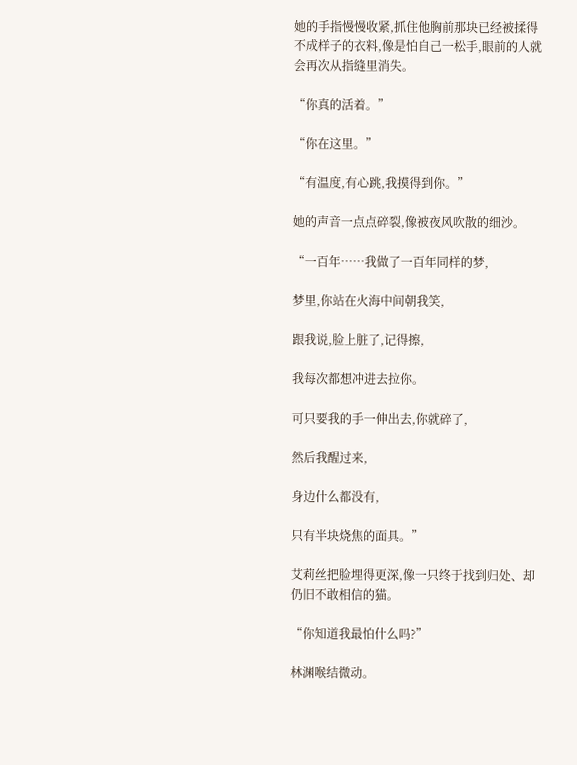她的手指慢慢收紧,抓住他胸前那块已经被揉得不成样子的衣料,像是怕自己一松手,眼前的人就会再次从指缝里消失。

“你真的活着。”

“你在这里。”

“有温度,有心跳,我摸得到你。”

她的声音一点点碎裂,像被夜风吹散的细沙。

“一百年……我做了一百年同样的梦,

梦里,你站在火海中间朝我笑,

跟我说,脸上脏了,记得擦,

我每次都想冲进去拉你。

可只要我的手一伸出去,你就碎了,

然后我醒过来,

身边什么都没有,

只有半块烧焦的面具。”

艾莉丝把脸埋得更深,像一只终于找到归处、却仍旧不敢相信的猫。

“你知道我最怕什么吗?”

林渊喉结微动。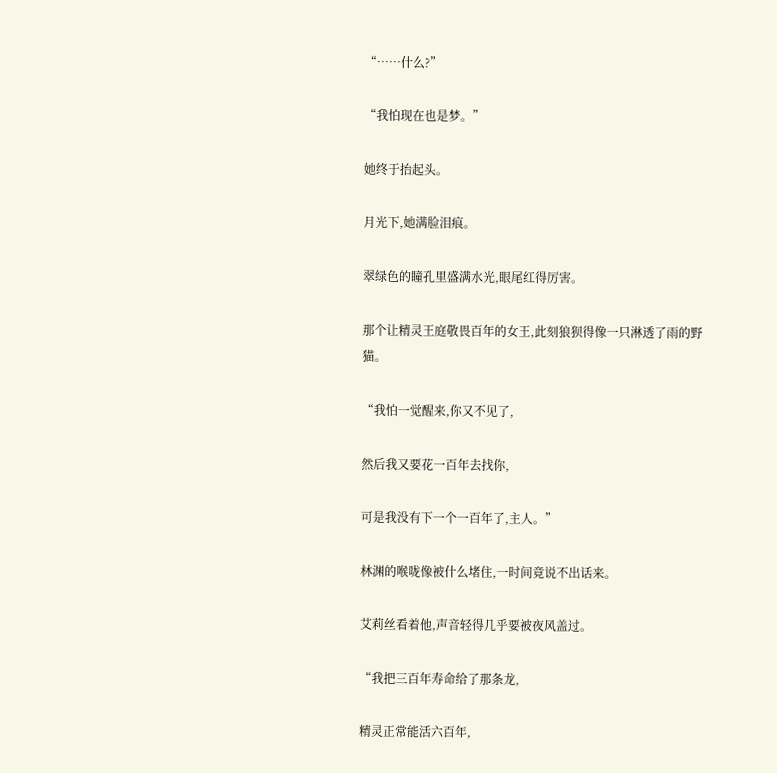“……什么?”

“我怕现在也是梦。”

她终于抬起头。

月光下,她满脸泪痕。

翠绿色的瞳孔里盛满水光,眼尾红得厉害。

那个让精灵王庭敬畏百年的女王,此刻狼狈得像一只淋透了雨的野猫。

“我怕一觉醒来,你又不见了,

然后我又要花一百年去找你,

可是我没有下一个一百年了,主人。”

林渊的喉咙像被什么堵住,一时间竟说不出话来。

艾莉丝看着他,声音轻得几乎要被夜风盖过。

“我把三百年寿命给了那条龙,

精灵正常能活六百年,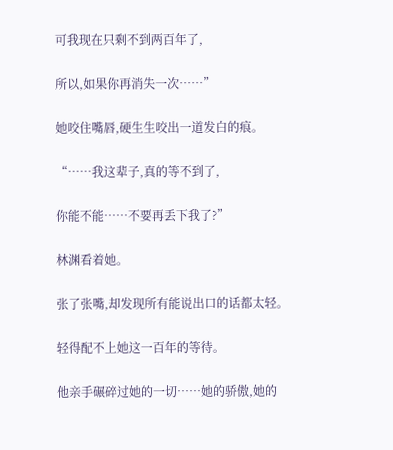可我现在只剩不到两百年了,

所以,如果你再消失一次……”

她咬住嘴唇,硬生生咬出一道发白的痕。

“……我这辈子,真的等不到了,

你能不能……不要再丢下我了?”

林渊看着她。

张了张嘴,却发现所有能说出口的话都太轻。

轻得配不上她这一百年的等待。

他亲手碾碎过她的一切……她的骄傲,她的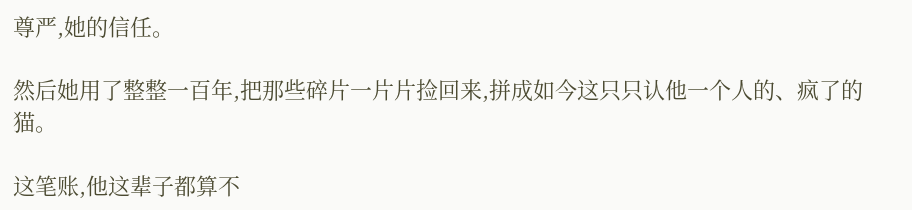尊严,她的信任。

然后她用了整整一百年,把那些碎片一片片捡回来,拼成如今这只只认他一个人的、疯了的猫。

这笔账,他这辈子都算不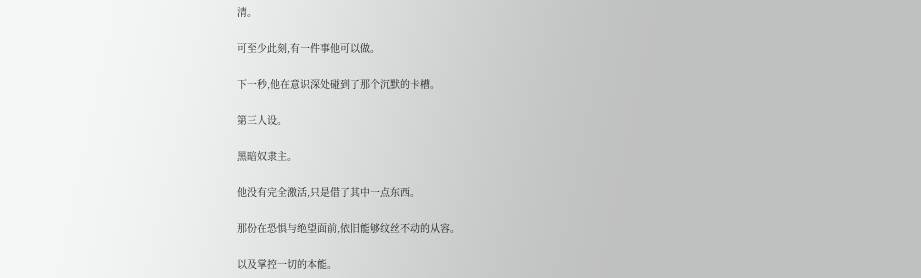清。

可至少此刻,有一件事他可以做。

下一秒,他在意识深处碰到了那个沉默的卡槽。

第三人设。

黑暗奴隶主。

他没有完全激活,只是借了其中一点东西。

那份在恐惧与绝望面前,依旧能够纹丝不动的从容。

以及掌控一切的本能。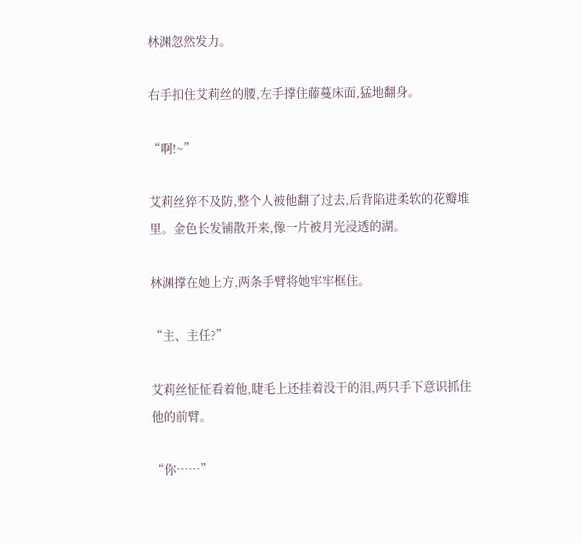林渊忽然发力。

右手扣住艾莉丝的腰,左手撑住藤蔓床面,猛地翻身。

“啊!~”

艾莉丝猝不及防,整个人被他翻了过去,后背陷进柔软的花瓣堆里。金色长发铺散开来,像一片被月光浸透的湖。

林渊撑在她上方,两条手臂将她牢牢框住。

“主、主任?”

艾莉丝怔怔看着他,睫毛上还挂着没干的泪,两只手下意识抓住他的前臂。

“你……”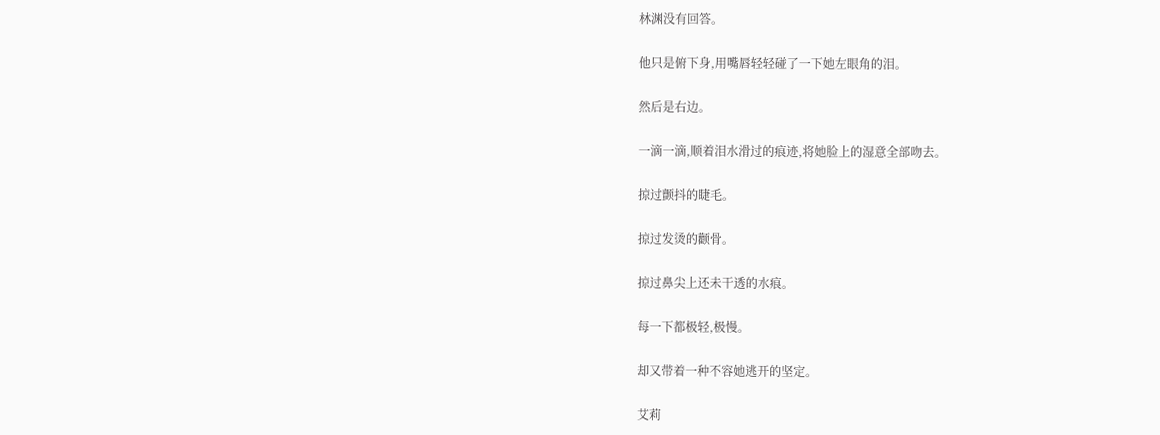林渊没有回答。

他只是俯下身,用嘴唇轻轻碰了一下她左眼角的泪。

然后是右边。

一滴一滴,顺着泪水滑过的痕迹,将她脸上的湿意全部吻去。

掠过颤抖的睫毛。

掠过发烫的颧骨。

掠过鼻尖上还未干透的水痕。

每一下都极轻,极慢。

却又带着一种不容她逃开的坚定。

艾莉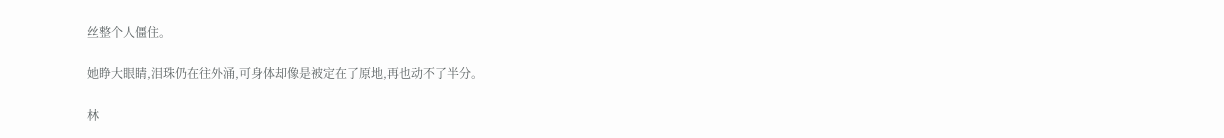丝整个人僵住。

她睁大眼睛,泪珠仍在往外涌,可身体却像是被定在了原地,再也动不了半分。

林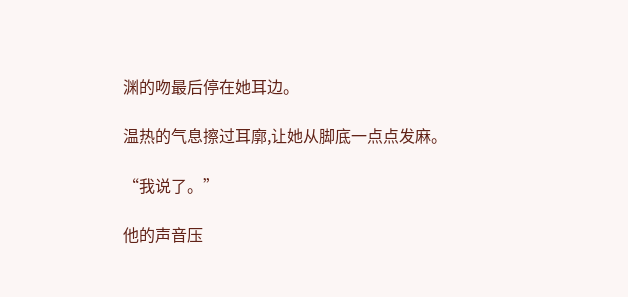渊的吻最后停在她耳边。

温热的气息擦过耳廓,让她从脚底一点点发麻。

“我说了。”

他的声音压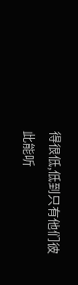得很低,低到只有他们彼此能听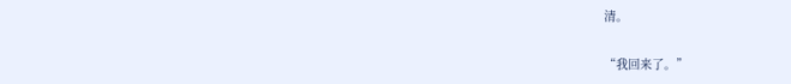清。

“我回来了。”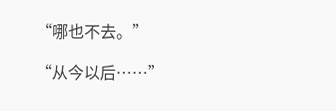“哪也不去。”

“从今以后……”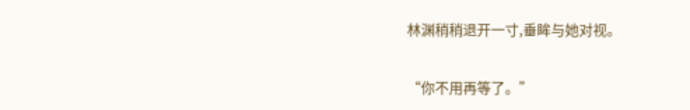林渊稍稍退开一寸,垂眸与她对视。

“你不用再等了。”